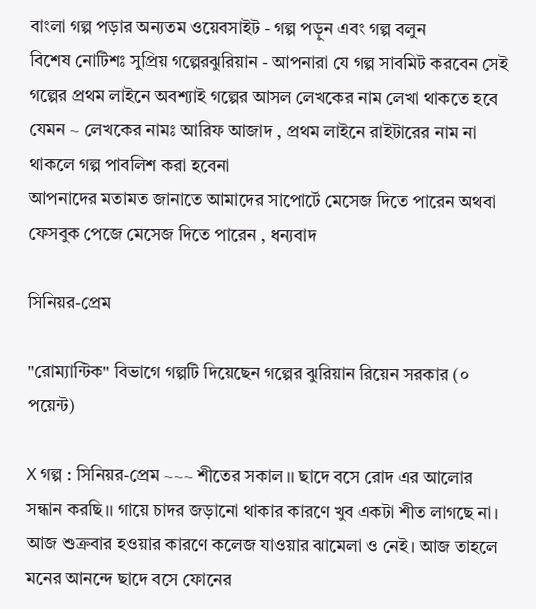বাংলা গল্প পড়ার অন্যতম ওয়েবসাইট - গল্প পড়ুন এবং গল্প বলুন
বিশেষ নোটিশঃ সুপ্রিয় গল্পেরঝুরিয়ান - আপনারা যে গল্প সাবমিট করবেন সেই গল্পের প্রথম লাইনে অবশ্যাই গল্পের আসল লেখকের নাম লেখা থাকতে হবে যেমন ~ লেখকের নামঃ আরিফ আজাদ , প্রথম লাইনে রাইটারের নাম না থাকলে গল্প পাবলিশ করা হবেনা
আপনাদের মতামত জানাতে আমাদের সাপোর্টে মেসেজ দিতে পারেন অথবা ফেসবুক পেজে মেসেজ দিতে পারেন , ধন্যবাদ

সিনিয়র-প্রেম

"রোম্যান্টিক" বিভাগে গল্পটি দিয়েছেন গল্পের ঝুরিয়ান রিয়েন সরকার (০ পয়েন্ট)

X গল্প : সিনিয়র-প্রেম ~~~ শীতের সকাল।। ছাদে বসে রোদ এর আলোর সন্ধান করছি।। গায়ে চাদর জড়ানো থাকার কারণে খুব একটা শীত লাগছে না। আজ শুক্রবার হওয়ার কারণে কলেজ যাওয়ার ঝামেলা ও নেই। আজ তাহলে মনের আনন্দে ছাদে বসে ফোনের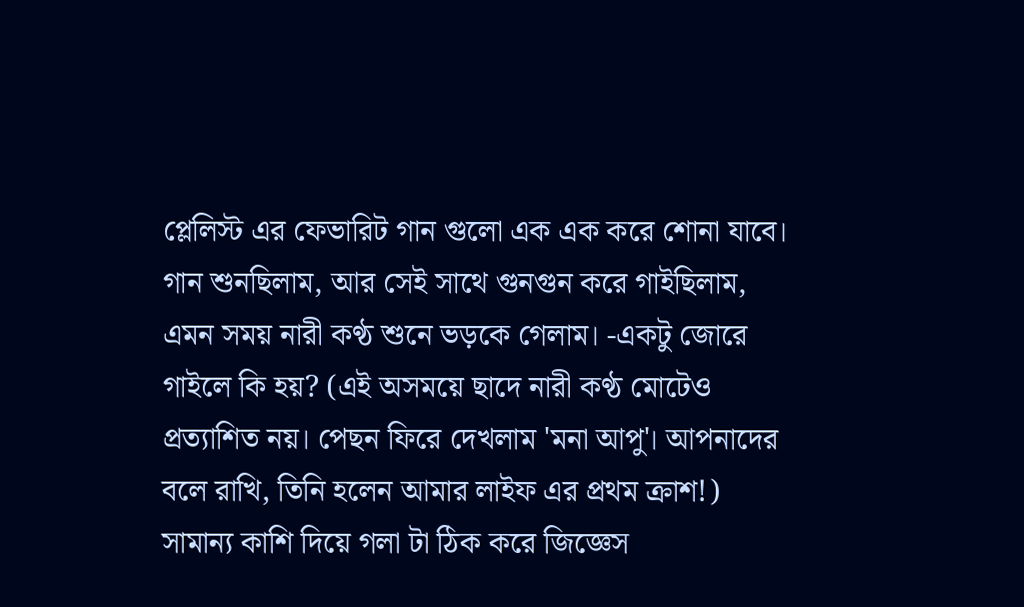প্লেলিস্ট এর ফেভারিট গান গুলো এক এক করে শোনা যাবে। গান শুনছিলাম, আর সেই সাথে গুনগুন করে গাইছিলাম, এমন সময় নারী কণ্ঠ শুনে ভড়কে গেলাম। -একটু জোরে গাইলে কি হয়? (এই অসময়ে ছাদে নারী কণ্ঠ মোটেও প্রত্যাশিত নয়। পেছন ফিরে দেখলাম 'মনা আপু'। আপনাদের বলে রাখি, তিনি হলেন আমার লাইফ এর প্রথম ক্রাশ!) সামান্য কাশি দিয়ে গলা টা ঠিক করে জিজ্ঞেস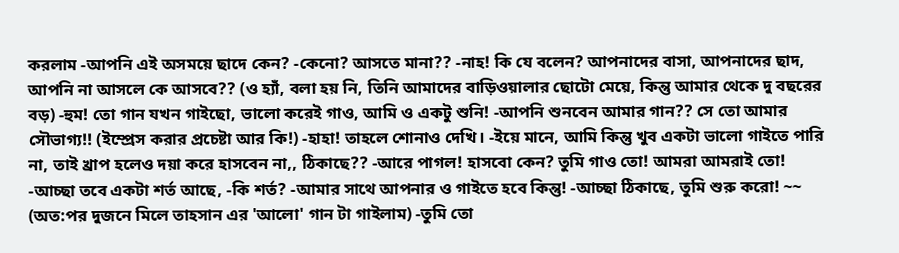করলাম -আপনি এই অসময়ে ছাদে কেন? -কেনো? আসতে মানা?? -নাহ! কি যে বলেন? আপনাদের বাসা, আপনাদের ছাদ, আপনি না আসলে কে আসবে?? (ও হ্যাঁ, বলা হয় নি, তিনি আমাদের বাড়িওয়ালার ছোটো মেয়ে, কিন্তু আমার থেকে দু বছরের বড়) -হুম! তো গান যখন গাইছো, ভালো করেই গাও, আমি ও একটু শুনি! -আপনি শুনবেন আমার গান?? সে তো আমার সৌভাগ্য!! (ইম্প্রেস করার প্রচেষ্টা আর কি!) -হাহা! তাহলে শোনাও দেখি। -ইয়ে মানে, আমি কিন্তু খুব একটা ভালো গাইতে পারি না, তাই খ্রাপ হলেও দয়া করে হাসবেন না,, ঠিকাছে?? -আরে পাগল! হাসবো কেন? তুমি গাও তো! আমরা আমরাই তো! -আচ্ছা তবে একটা শর্ত আছে, -কি শর্ত? -আমার সাথে আপনার ও গাইতে হবে কিন্তু! -আচ্ছা ঠিকাছে, তুমি শুরু করো! ~~ (অত:পর দুজনে মিলে তাহসান এর 'আলো' গান টা গাইলাম) -তুমি তো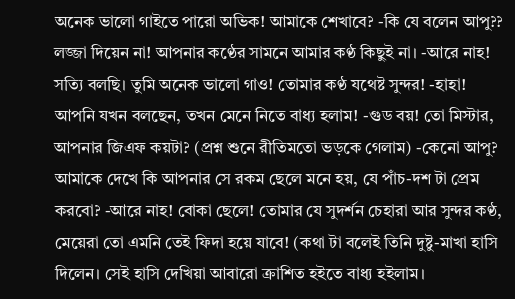অনেক ভালো গাইতে পারো অভিক! আমাকে শেখাবে? -কি যে বলেন আপু?? লজ্জা দিয়েন না! আপনার কণ্ঠের সামনে আমার কণ্ঠ কিছুই না। -আরে নাহ! সত্যি বলছি। তুমি অনেক ভালো গাও! তোমার কণ্ঠ যথেষ্ট সুন্দর! -হাহা! আপনি যখন বলছেন, তখন মেনে নিতে বাধ্য হলাম! -গুড বয়! তো মিস্টার, আপনার জিএফ কয়টা? (প্রশ্ন শুনে রীতিমতো ভড়কে গেলাম) -কেনো আপু? আমাকে দেখে কি আপনার সে রকম ছেলে মনে হয়, যে পাঁচ-দশ টা প্রেম করবো? -আরে নাহ! বোকা ছেলে! তোমার যে সুদর্শন চেহারা আর সুন্দর কণ্ঠ, মেয়েরা তো এমনি তেই ফিদা হয়ে যাবে! (কথা টা বলেই তিনি দুষ্টু-মাখা হাসি দিলেন। সেই হাসি দেখিয়া আবারো ক্রাশিত হইতে বাধ্য হইলাম।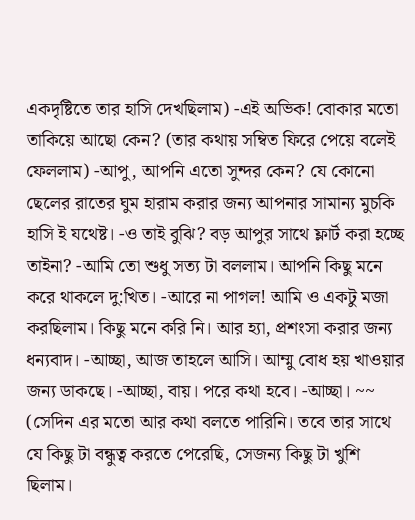একদৃষ্টিতে তার হাসি দেখছিলাম) -এই অভিক! বোকার মতো তাকিয়ে আছো কেন? (তার কথায় সম্বিত ফিরে পেয়ে বলেই ফেললাম) -আপু, আপনি এতো সুন্দর কেন? যে কোনো ছেলের রাতের ঘুম হারাম করার জন্য আপনার সামান্য মুচকি হাসি ই যথেষ্ট। -ও তাই বুঝি? বড় আপুর সাথে ফ্লার্ট করা হচ্ছে তাইনা? -আমি তো শুধু সত্য টা বললাম। আপনি কিছু মনে করে থাকলে দু:খিত। -আরে না পাগল! আমি ও একটু মজা করছিলাম। কিছু মনে করি নি। আর হ্যা, প্রশংসা করার জন্য ধন্যবাদ। -আচ্ছা, আজ তাহলে আসি। আম্মু বোধ হয় খাওয়ার জন্য ডাকছে। -আচ্ছা, বায়। পরে কথা হবে। -আচ্ছা। ~~ (সেদিন এর মতো আর কথা বলতে পারিনি। তবে তার সাথে যে কিছু টা বন্ধুত্ব করতে পেরেছি, সেজন্য কিছু টা খুশি ছিলাম।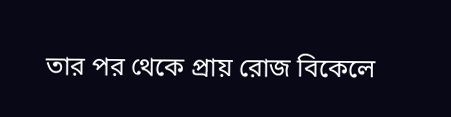তার পর থেকে প্রায় রোজ বিকেলে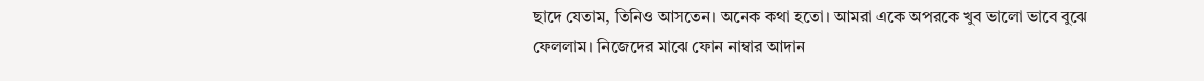ছাদে যেতাম, তিনিও আসতেন। অনেক কথা হতো। আমরা একে অপরকে খুব ভালো ভাবে বুঝে ফেললাম। নিজেদের মাঝে ফোন নাম্বার আদান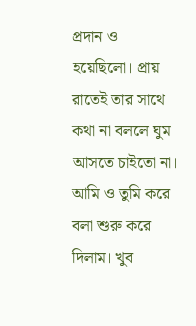প্রদান ও হয়েছিলো। প্রায় রাতেই তার সাথে কথা না বললে ঘুম আসতে চাইতো না। আমি ও তুমি করে বলা শুরু করে দিলাম। খুব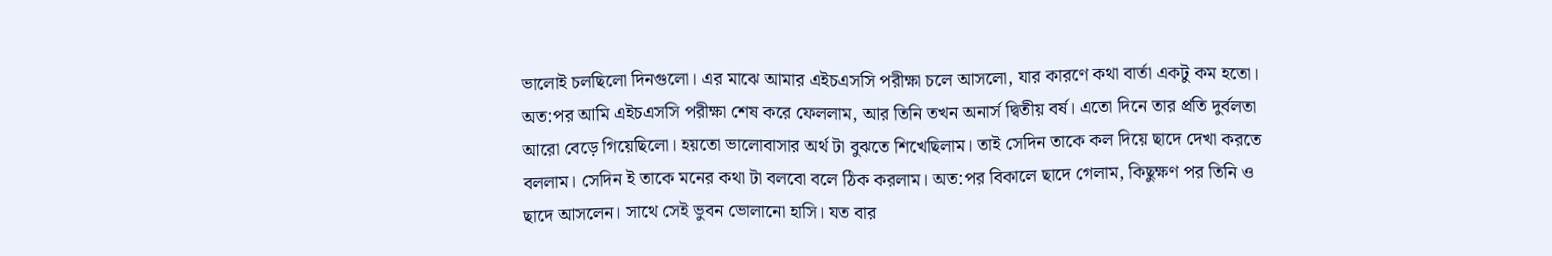ভালোই চলছিলো দিনগুলো। এর মাঝে আমার এইচএসসি পরীক্ষা চলে আসলো, যার কারণে কথা বার্তা একটু কম হতো। অত:পর আমি এইচএসসি পরীক্ষা শেষ করে ফেললাম, আর তিনি তখন অনার্স দ্বিতীয় বর্ষ। এতো দিনে তার প্রতি দুর্বলতা আরো বেড়ে গিয়েছিলো। হয়তো ভালোবাসার অর্থ টা বুঝতে শিখেছিলাম। তাই সেদিন তাকে কল দিয়ে ছাদে দেখা করতে বললাম। সেদিন ই তাকে মনের কথা টা বলবো বলে ঠিক করলাম। অত:পর বিকালে ছাদে গেলাম, কিছুক্ষণ পর তিনি ও ছাদে আসলেন। সাথে সেই ভুবন ভোলানো হাসি। যত বার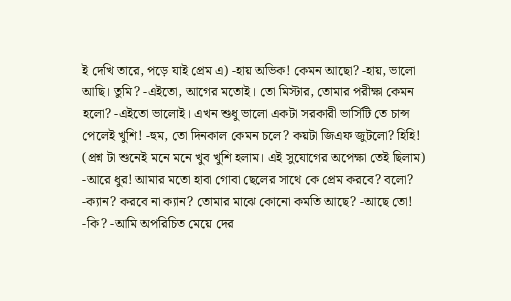ই দেখি তারে, পড়ে যাই প্রেম এ) -হায় অভিক! কেমন আছো? -হায়, ভালো আছি। তুমি? -এইতো, আগের মতোই। তো মিস্টার, তোমার পরীক্ষা কেমন হলো? -এইতো ভালোই। এখন শুধু ভালো একটা সরকারী ভার্সিটি তে চান্স পেলেই খুশি! -হুম, তো দিনকাল কেমন চলে? কয়টা জিএফ জুটলো? হিহি! (প্রশ্ন টা শুনেই মনে মনে খুব খুশি হলাম। এই সুযোগের অপেক্ষা তেই ছিলাম) -আরে ধুর! আমার মতো হাবা গোবা ছেলের সাথে কে প্রেম করবে? বলো? -ক্যান? করবে না ক্যান? তোমার মাঝে কোনো কমতি আছে? -আছে তো! -কি? -আমি অপরিচিত মেয়ে দের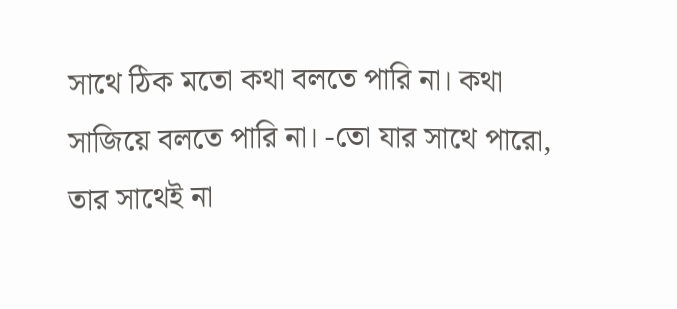সাথে ঠিক মতো কথা বলতে পারি না। কথা সাজিয়ে বলতে পারি না। -তো যার সাথে পারো, তার সাথেই না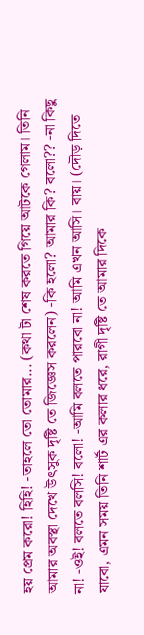হয় প্রেম করো! হিহি! -তাহলে তো তোমার... (কথা টা শেষ করতে গিয়ে আটকে গেলাম। তিনি আমার অবস্থা দেখে উৎসুক দৃষ্টি তে জিজ্ঞেস করলেন) -কি হলো? আমার কি? বলো?? -না কিছু না! -ওই! বলতে বলসি! বলো! -আমি বলতে পারবো না! আমি এখন আসি। বায়। (দৌড় দিতে যাবো, এমন সময় তিনি শার্ট এর কলার ধরে, রাগী দৃষ্টি তে আমার দিকে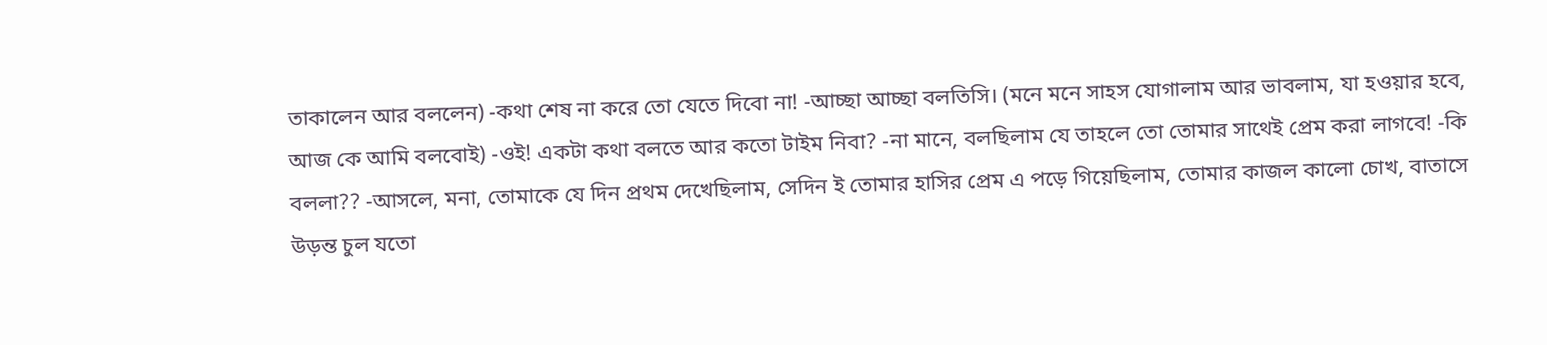তাকালেন আর বললেন) -কথা শেষ না করে তো যেতে দিবো না! -আচ্ছা আচ্ছা বলতিসি। (মনে মনে সাহস যোগালাম আর ভাবলাম, যা হওয়ার হবে, আজ কে আমি বলবোই) -ওই! একটা কথা বলতে আর কতো টাইম নিবা? -না মানে, বলছিলাম যে তাহলে তো তোমার সাথেই প্রেম করা লাগবে! -কি বললা?? -আসলে, মনা, তোমাকে যে দিন প্রথম দেখেছিলাম, সেদিন ই তোমার হাসির প্রেম এ পড়ে গিয়েছিলাম, তোমার কাজল কালো চোখ, বাতাসে উড়ন্ত চুল যতো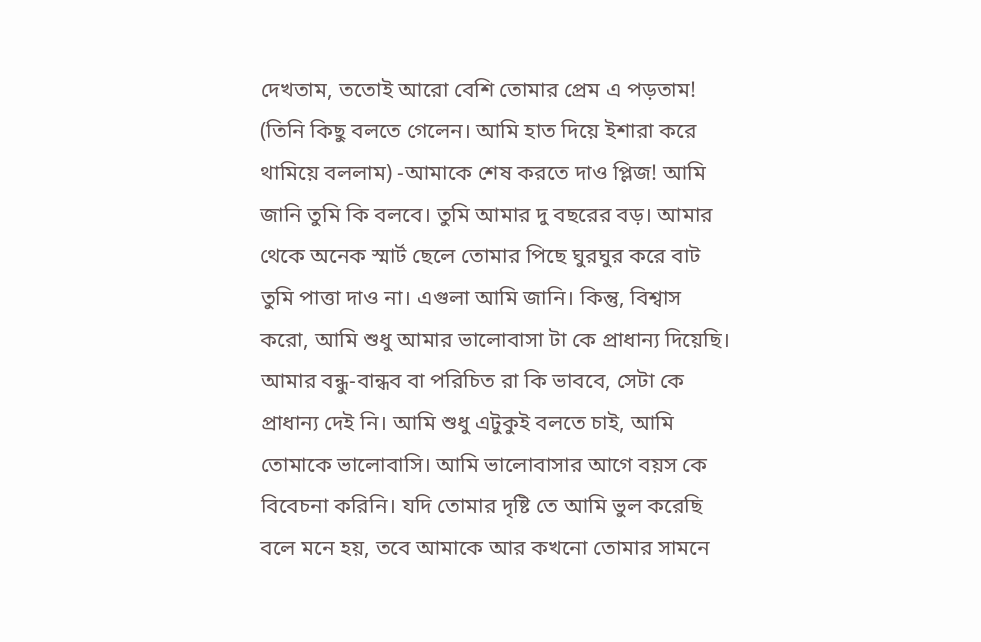দেখতাম, ততোই আরো বেশি তোমার প্রেম এ পড়তাম! (তিনি কিছু বলতে গেলেন। আমি হাত দিয়ে ইশারা করে থামিয়ে বললাম) -আমাকে শেষ করতে দাও প্লিজ! আমি জানি তুমি কি বলবে। তুমি আমার দু বছরের বড়। আমার থেকে অনেক স্মার্ট ছেলে তোমার পিছে ঘুরঘুর করে বাট তুমি পাত্তা দাও না। এগুলা আমি জানি। কিন্তু, বিশ্বাস করো, আমি শুধু আমার ভালোবাসা টা কে প্রাধান্য দিয়েছি। আমার বন্ধু-বান্ধব বা পরিচিত রা কি ভাববে, সেটা কে প্রাধান্য দেই নি। আমি শুধু এটুকুই বলতে চাই, আমি তোমাকে ভালোবাসি। আমি ভালোবাসার আগে বয়স কে বিবেচনা করিনি। যদি তোমার দৃষ্টি তে আমি ভুল করেছি বলে মনে হয়, তবে আমাকে আর কখনো তোমার সামনে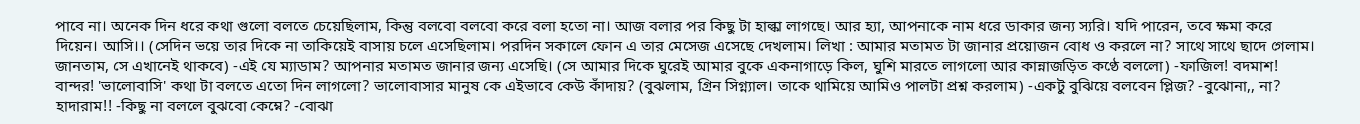পাবে না। অনেক দিন ধরে কথা গুলো বলতে চেয়েছিলাম, কিন্তু বলবো বলবো করে বলা হতো না। আজ বলার পর কিছু টা হাল্কা লাগছে। আর হ্যা, আপনাকে নাম ধরে ডাকার জন্য স্যরি। যদি পারেন, তবে ক্ষমা করে দিয়েন। আসি।। (সেদিন ভয়ে তার দিকে না তাকিয়েই বাসায় চলে এসেছিলাম। পরদিন সকালে ফোন এ তার মেসেজ এসেছে দেখলাম। লিখা : আমার মতামত টা জানার প্রয়োজন বোধ ও করলে না? সাথে সাথে ছাদে গেলাম। জানতাম, সে এখানেই থাকবে) -এই যে ম্যাডাম? আপনার মতামত জানার জন্য এসেছি। (সে আমার দিকে ঘুরেই আমার বুকে একনাগাড়ে কিল, ঘুশি মারতে লাগলো আর কান্নাজড়িত কণ্ঠে বললো) -ফাজিল! বদমাশ! বান্দর! 'ভালোবাসি' কথা টা বলতে এতো দিন লাগলো? ভালোবাসার মানুষ কে এইভাবে কেউ কাঁদায়? (বুঝলাম, গ্রিন সিগ্ন্যাল। তাকে থামিয়ে আমিও পালটা প্রশ্ন করলাম) -একটু বুঝিয়ে বলবেন প্লিজ? -বুঝোনা,, না? হাদারাম!! -কিছু না বললে বুঝবো কেম্নে? -বোঝা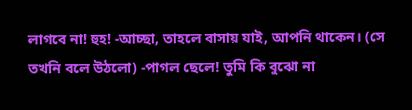লাগবে না! হুহ! -আচ্ছা, তাহলে বাসায় যাই, আপনি থাকেন। (সে তখনি বলে উঠলো) -পাগল ছেলে! তুমি কি বুঝো না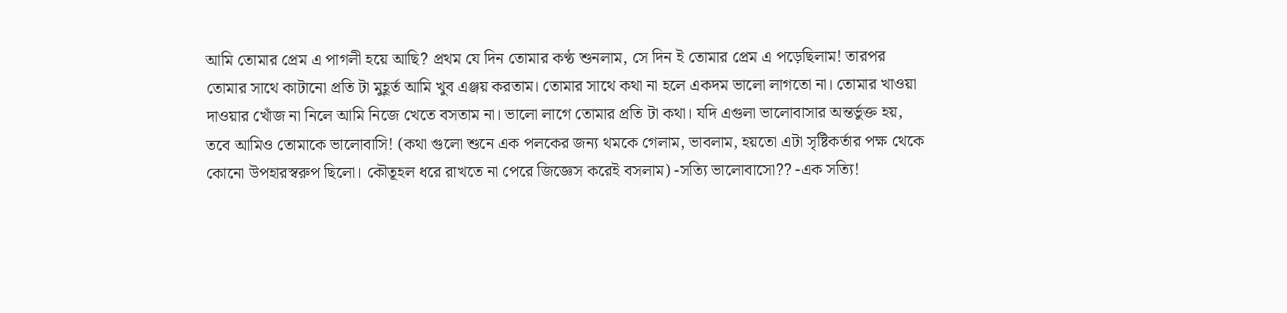আমি তোমার প্রেম এ পাগলী হয়ে আছি? প্রথম যে দিন তোমার কণ্ঠ শুনলাম, সে দিন ই তোমার প্রেম এ পড়েছিলাম! তারপর তোমার সাথে কাটানো প্রতি টা মুহূর্ত আমি খুব এঞ্জয় করতাম। তোমার সাথে কথা না হলে একদম ভালো লাগতো না। তোমার খাওয়া দাওয়ার খোঁজ না নিলে আমি নিজে খেতে বসতাম না। ভালো লাগে তোমার প্রতি টা কথা। যদি এগুলা ভালোবাসার অন্তর্ভুক্ত হয়, তবে আমিও তোমাকে ভালোবাসি! (কথা গুলো শুনে এক পলকের জন্য থমকে গেলাম, ভাবলাম, হয়তো এটা সৃষ্টিকর্তার পক্ষ থেকে কোনো উপহারস্বরুপ ছিলো। কৌতূহল ধরে রাখতে না পেরে জিজ্ঞেস করেই বসলাম) -সত্যি ভালোবাসো?? -এক সত্যি!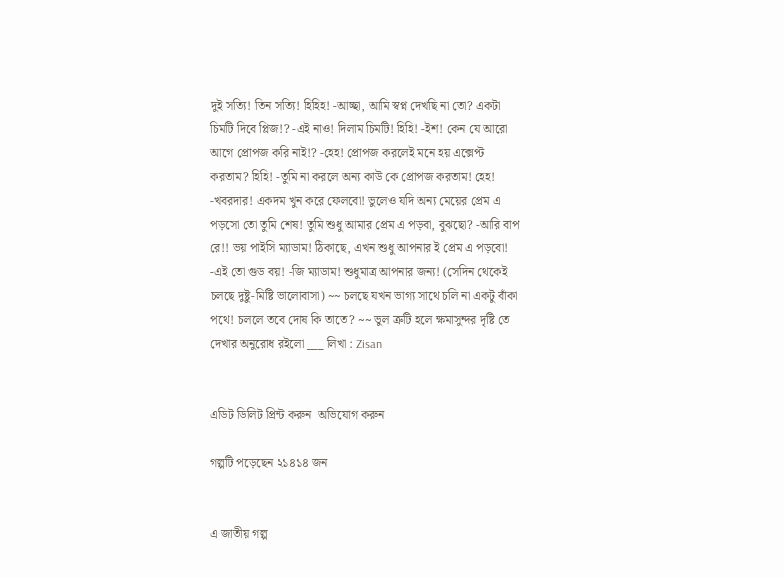দুই সত্যি! তিন সত্যি! হিহিহ! -আচ্ছা, আমি স্বপ্ন দেখছি না তো? একটা চিমটি দিবে প্লিজ!? -এই নাও! দিলাম চিমটি! হিহি! -ইশ! কেন যে আরো আগে প্রোপজ করি নাই!? -হেহ! প্রোপজ করলেই মনে হয় এক্সেপ্ট করতাম? হিহি! -তুমি না করলে অন্য কাউ কে প্রোপজ করতাম! হেহ! -খবরদার! একদম খুন করে ফেলবো! ভুলেও যদি অন্য মেয়ের প্রেম এ পড়সো তো তুমি শেষ! তুমি শুধু আমার প্রেম এ পড়বা, বুঝছো? -আরি বাপ রে!! ভয় পাইসি ম্যাডাম! ঠিকাছে, এখন শুধু আপনার ই প্রেম এ পড়বো! -এই তো গুড বয়! -জি ম্যাডাম! শুধুমাত্র আপনার জন্য! (সেদিন থেকেই চলছে দুষ্টু-মিষ্টি ভালোবাসা) ~~ চলছে যখন ভাগ্য সাথে চলি না একটু বাঁকা পথে! চললে তবে দোষ কি তাতে? ~~ ভুল ত্রুটি হলে ক্ষমাসুন্দর দৃষ্টি তে দেখার অনুরোধ রইলো ___ লিখা : Zisan


এডিট ডিলিট প্রিন্ট করুন  অভিযোগ করুন

গল্পটি পড়েছেন ২১৪১৪ জন


এ জাতীয় গল্প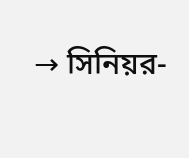→ সিনিয়র-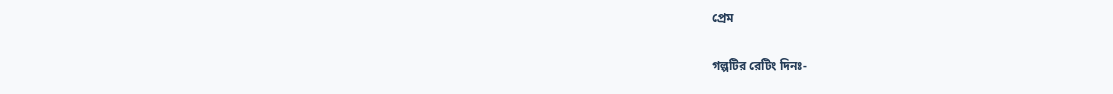প্রেম

গল্পটির রেটিং দিনঃ-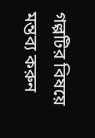গল্পটির বিষয়ে মন্তব্য করুন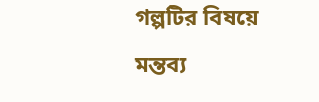গল্পটির বিষয়ে মন্তব্য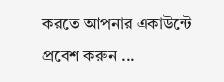করতে আপনার একাউন্টে প্রবেশ করুন ...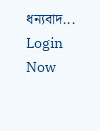ধন্যবাদ... Login Now